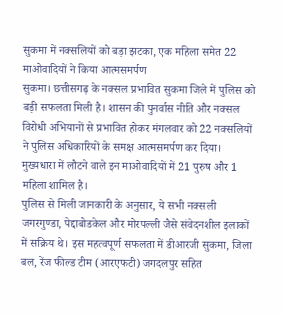सुकमा में नक्सलियों को बड़ा झटका, एक महिला समेत 22 माओवादियों ने किया आत्मसमर्पण
सुकमा। छत्तीसगढ़ के नक्सल प्रभावित सुकमा जिले में पुलिस को बड़ी सफलता मिली है। शासन की पुनर्वास नीति और नक्सल विरोधी अभियानों से प्रभावित होकर मंगलवार को 22 नक्सलियों ने पुलिस अधिकारियों के समक्ष आत्मसमर्पण कर दिया। मुख्यधारा में लौटने वाले इन माओवादियों में 21 पुरुष और 1 महिला शामिल है।
पुलिस से मिली जानकारी के अनुसार, ये सभी नक्सली जगरगुण्डा, पेद्दाबोडकेल और मोरपल्ली जैसे संवेदनशील इलाकों में सक्रिय थे। इस महत्वपूर्ण सफलता में डीआरजी सुकमा, जिला बल, रेंज फील्ड टीम (आरएफटी) जगदलपुर सहित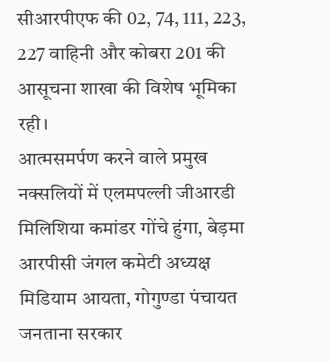सीआरपीएफ की 02, 74, 111, 223, 227 वाहिनी और कोबरा 201 की आसूचना शाखा की विशेष भूमिका रही।
आत्मसमर्पण करने वाले प्रमुख नक्सलियों में एलमपल्ली जीआरडी मिलिशिया कमांडर गोंचे हुंगा, बेड़मा आरपीसी जंगल कमेटी अध्यक्ष मिडियाम आयता, गोगुण्डा पंचायत जनताना सरकार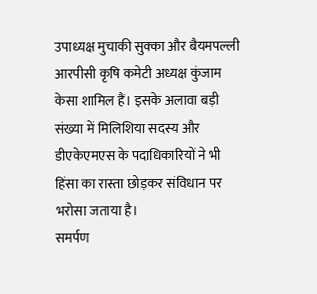उपाध्यक्ष मुचाकी सुक्का और बैयमपल्ली आरपीसी कृषि कमेटी अध्यक्ष कुंजाम केसा शामिल हैं। इसके अलावा बड़ी संख्या में मिलिशिया सदस्य और डीएकेएमएस के पदाधिकारियों ने भी हिंसा का रास्ता छोड़कर संविधान पर भरोसा जताया है।
समर्पण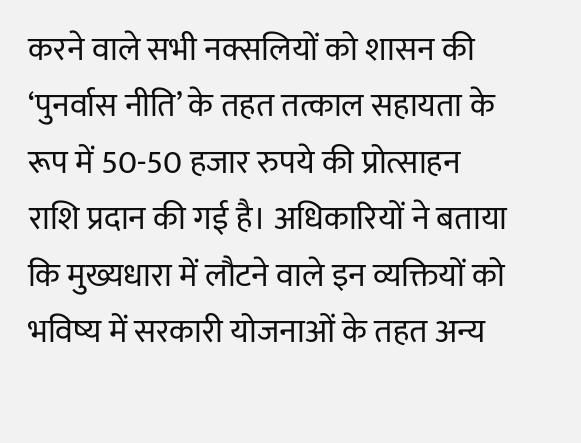करने वाले सभी नक्सलियों को शासन की ‘पुनर्वास नीति’ के तहत तत्काल सहायता के रूप में 50-50 हजार रुपये की प्रोत्साहन राशि प्रदान की गई है। अधिकारियों ने बताया कि मुख्यधारा में लौटने वाले इन व्यक्तियों को भविष्य में सरकारी योजनाओं के तहत अन्य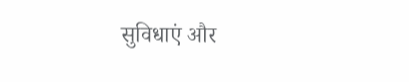सुविधाएं और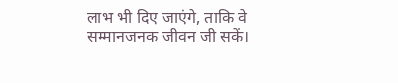लाभ भी दिए जाएंगे, ताकि वे सम्मानजनक जीवन जी सकें।